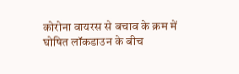कोरोना वायरस से बचाव के क्रम में घोषित लॉकडाउन के बीच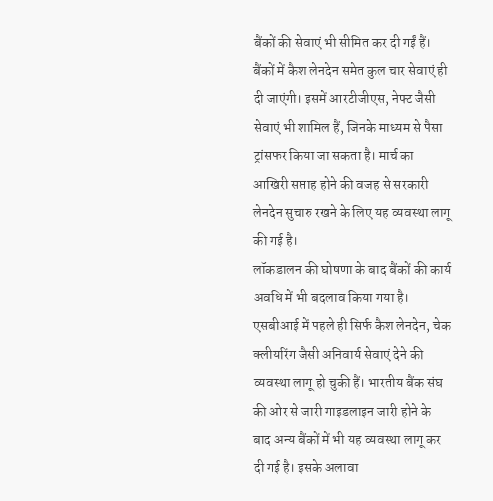बैंकों की सेवाएं भी सीमित कर दी गईं हैं। बैंकों में कैश लेनदेन समेत कुल चार सेवाएं ही दी जाएंगी। इसमें आरटीजीएस, नेफ्ट जैसी सेवाएं भी शामिल हैं, जिनके माध्यम से पैसा ट्रांसफर किया जा सकता है। मार्च का आखिरी सप्ताह होने की वजह से सरकारी लेनदेन सुचारु रखने के लिए यह व्यवस्था लागू की गई है।
लॉकडालन की घोषणा के बाद बैंकों की कार्य अवधि में भी बदलाव किया गया है। एसबीआई में पहले ही सिर्फ कैश लेनदेन, चेक क्लीयरिंग जैसी अनिवार्य सेवाएं देने की व्यवस्था लागू हो चुकी हैं। भारतीय बैंक संघ की ओर से जारी गाइडलाइन जारी होने के बाद अन्य बैंकों में भी यह व्यवस्था लागू कर दी गई है। इसके अलावा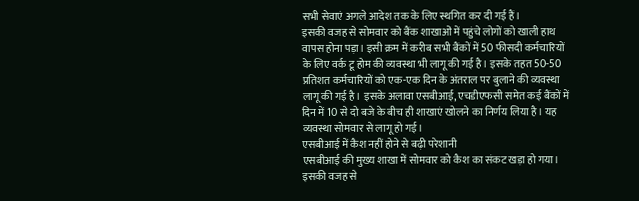सभी सेवाएं अगले आदेश तक के लिए स्थगित कर दी गई हैं।
इसकी वजह से सोमवार को बैंक शाखाओं में पहुंचे लोगों को खाली हाथ वापस होना पड़ा। इसी क्रम में करीब सभी बैंकों में 50 फीसदी कर्मचारियों के लिए वर्क टू होम की व्यवस्था भी लागू की गई है। इसके तहत 50-50 प्रतिशत कर्मचारियों को एक-एक दिन के अंतराल पर बुलाने की व्यवस्था लागू की गई है। इसके अलावा एसबीआई, एचडीएफसी समेत कई बैंकों में दिन में 10 से दो बजे के बीच ही शाखाएं खोलने का निर्णय लिया है। यह व्यवस्था सोमवार से लागू हो गई।
एसबीआई में कैश नहीं होने से बढ़ी परेशानी
एसबीआई की मुख्य शाखा में सोमवार को कैश का संकट खड़ा हो गया। इसकी वजह से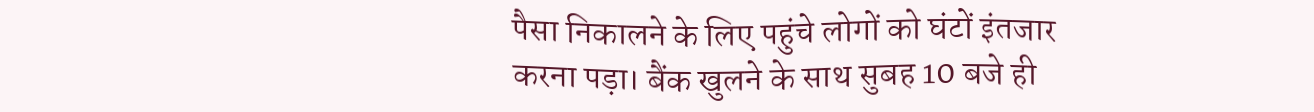पैसा निकालने के लिए पहुंचे लोगों को घंटों इंतजार करना पड़ा। बैंक खुलने के साथ सुबह 10 बजे ही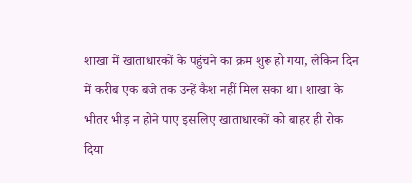शाखा में खाताधारकों के पहुंचने का क्रम शुरू हो गया, लेकिन दिन में करीब एक बजे तक उन्हें कैश नहीं मिल सका था। शाखा के भीतर भीड़ न होने पाए इसलिए खाताधारकों को बाहर ही रोक दिया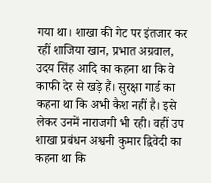गया था। शाखा की गेट पर इंतजार कर रहीं शाजिया खान, प्रभात अग्रवाल, उदय सिंह आदि का कहना था कि वे काफी देर से खड़े हैं। सुरक्षा गार्ड का कहना था कि अभी कैश नहीं है। इसे लेकर उनमें नाराजगी भी रही। वहीं उप शाखा प्रबंधन अश्वनी कुमार द्विवेदी का कहना था कि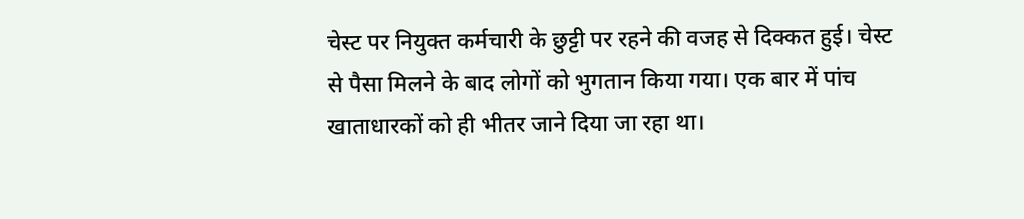चेस्ट पर नियुक्त कर्मचारी के छुट्टी पर रहने की वजह से दिक्कत हुई। चेस्ट से पैसा मिलने के बाद लोगों को भुगतान किया गया। एक बार में पांच खाताधारकों को ही भीतर जाने दिया जा रहा था।